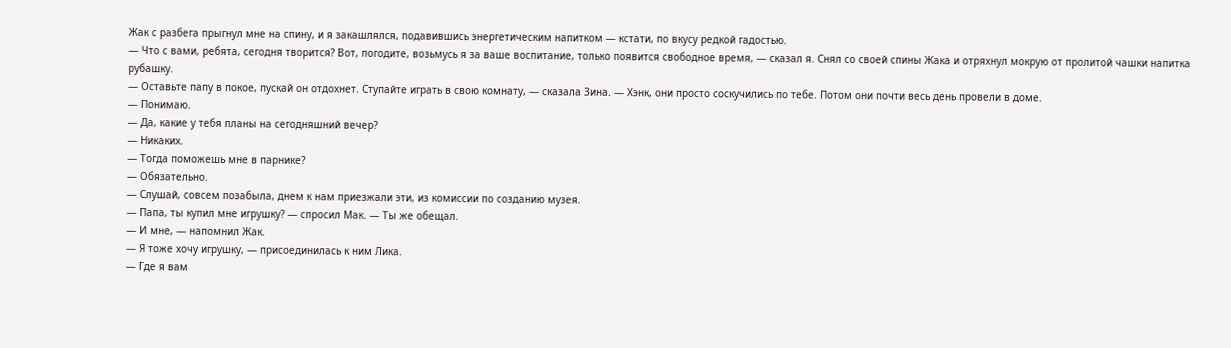Жак с разбега прыгнул мне на спину, и я закашлялся, подавившись энергетическим напитком — кстати, по вкусу редкой гадостью.
— Что с вами, ребята, сегодня творится? Вот, погодите, возьмусь я за ваше воспитание, только появится свободное время, — сказал я. Снял со своей спины Жака и отряхнул мокрую от пролитой чашки напитка рубашку.
— Оставьте папу в покое, пускай он отдохнет. Ступайте играть в свою комнату, — сказала Зина. — Хэнк, они просто соскучились по тебе. Потом они почти весь день провели в доме.
— Понимаю.
— Да, какие у тебя планы на сегодняшний вечер?
— Никаких.
— Тогда поможешь мне в парнике?
— Обязательно.
— Слушай, совсем позабыла, днем к нам приезжали эти, из комиссии по созданию музея.
— Папа, ты купил мне игрушку? — спросил Мак. — Ты же обещал.
— И мне, — напомнил Жак.
— Я тоже хочу игрушку, — присоединилась к ним Лика.
— Где я вам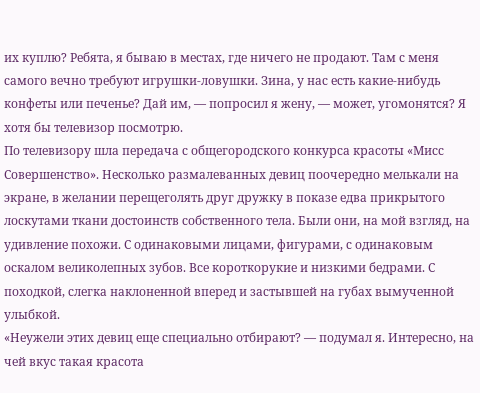их куплю? Ребята, я бываю в местах, где ничего не продают. Там с меня самого вечно требуют игрушки-ловушки. Зина, у нас есть какие-нибудь конфеты или печенье? Дай им, — попросил я жену, — может, угомонятся? Я хотя бы телевизор посмотрю.
По телевизору шла передача с общегородского конкурса красоты «Мисс Совершенство». Несколько размалеванных девиц поочередно мелькали на экране, в желании перещеголять друг дружку в показе едва прикрытого лоскутами ткани достоинств собственного тела. Были они, на мой взгляд, на удивление похожи. С одинаковыми лицами, фигурами, с одинаковым оскалом великолепных зубов. Все короткорукие и низкими бедрами. С походкой, слегка наклоненной вперед и застывшей на губах вымученной улыбкой.
«Неужели этих девиц еще специально отбирают? — подумал я. Интересно, на чей вкус такая красота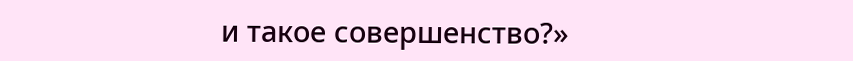и такое совершенство?»